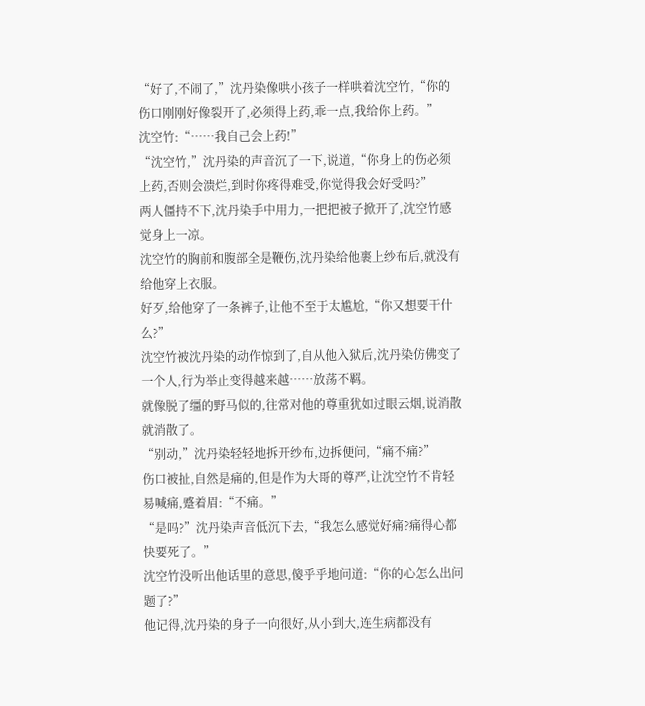“好了,不闹了,”沈丹染像哄小孩子一样哄着沈空竹,“你的伤口刚刚好像裂开了,必须得上药,乖一点,我给你上药。”
沈空竹:“……我自己会上药!”
“沈空竹,”沈丹染的声音沉了一下,说道,“你身上的伤必须上药,否则会溃烂,到时你疼得难受,你觉得我会好受吗?”
两人僵持不下,沈丹染手中用力,一把把被子掀开了,沈空竹感觉身上一凉。
沈空竹的胸前和腹部全是鞭伤,沈丹染给他裹上纱布后,就没有给他穿上衣服。
好歹,给他穿了一条裤子,让他不至于太尴尬,“你又想要干什么?”
沈空竹被沈丹染的动作惊到了,自从他入狱后,沈丹染仿佛变了一个人,行为举止变得越来越……放荡不羁。
就像脱了缰的野马似的,往常对他的尊重犹如过眼云烟,说消散就消散了。
“别动,”沈丹染轻轻地拆开纱布,边拆便问,“痛不痛?”
伤口被扯,自然是痛的,但是作为大哥的尊严,让沈空竹不肯轻易喊痛,蹙着眉:“不痛。”
“是吗?”沈丹染声音低沉下去,“我怎么感觉好痛?痛得心都快要死了。”
沈空竹没听出他话里的意思,傻乎乎地问道:“你的心怎么出问题了?”
他记得,沈丹染的身子一向很好,从小到大,连生病都没有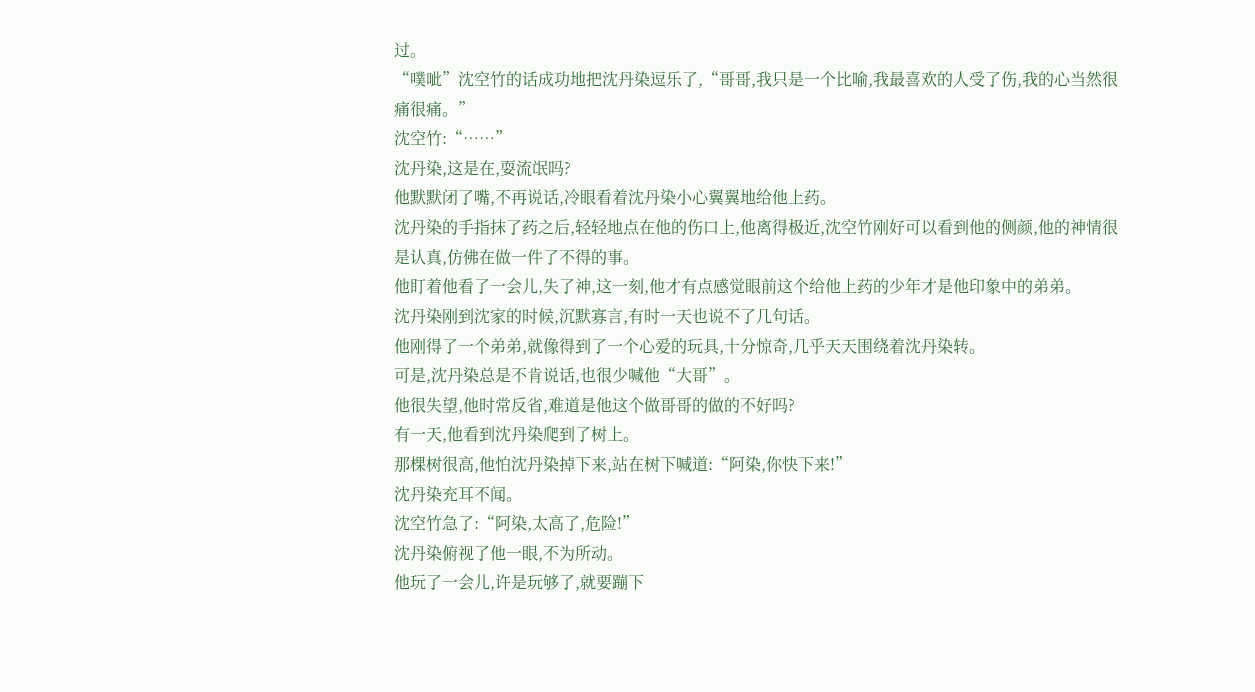过。
“噗呲”沈空竹的话成功地把沈丹染逗乐了,“哥哥,我只是一个比喻,我最喜欢的人受了伤,我的心当然很痛很痛。”
沈空竹:“……”
沈丹染,这是在,耍流氓吗?
他默默闭了嘴,不再说话,冷眼看着沈丹染小心翼翼地给他上药。
沈丹染的手指抹了药之后,轻轻地点在他的伤口上,他离得极近,沈空竹刚好可以看到他的侧颜,他的神情很是认真,仿佛在做一件了不得的事。
他盯着他看了一会儿,失了神,这一刻,他才有点感觉眼前这个给他上药的少年才是他印象中的弟弟。
沈丹染刚到沈家的时候,沉默寡言,有时一天也说不了几句话。
他刚得了一个弟弟,就像得到了一个心爱的玩具,十分惊奇,几乎天天围绕着沈丹染转。
可是,沈丹染总是不肯说话,也很少喊他“大哥”。
他很失望,他时常反省,难道是他这个做哥哥的做的不好吗?
有一天,他看到沈丹染爬到了树上。
那棵树很高,他怕沈丹染掉下来,站在树下喊道:“阿染,你快下来!”
沈丹染充耳不闻。
沈空竹急了:“阿染,太高了,危险!”
沈丹染俯视了他一眼,不为所动。
他玩了一会儿,许是玩够了,就要蹦下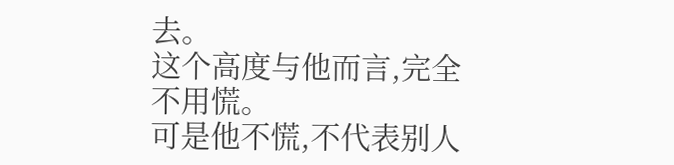去。
这个高度与他而言,完全不用慌。
可是他不慌,不代表别人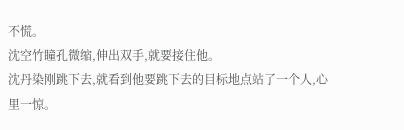不慌。
沈空竹瞳孔微缩,伸出双手,就要接住他。
沈丹染刚跳下去,就看到他要跳下去的目标地点站了一个人,心里一惊。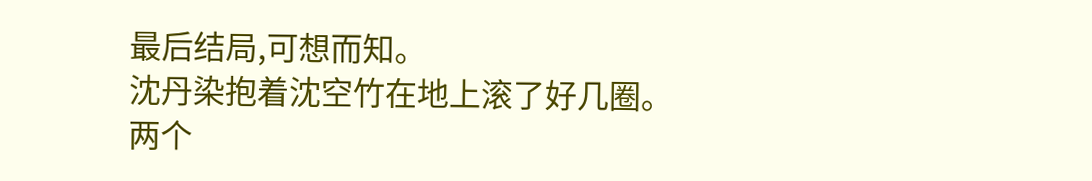最后结局,可想而知。
沈丹染抱着沈空竹在地上滚了好几圈。
两个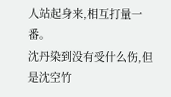人站起身来,相互打量一番。
沈丹染到没有受什么伤,但是沈空竹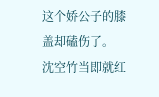这个娇公子的膝盖却磕伤了。
沈空竹当即就红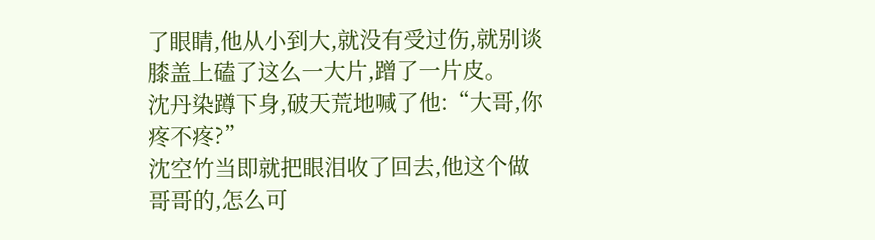了眼睛,他从小到大,就没有受过伤,就别谈膝盖上磕了这么一大片,蹭了一片皮。
沈丹染蹲下身,破天荒地喊了他:“大哥,你疼不疼?”
沈空竹当即就把眼泪收了回去,他这个做哥哥的,怎么可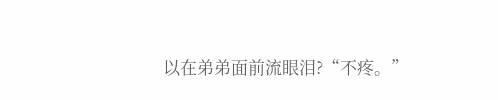以在弟弟面前流眼泪?“不疼。”